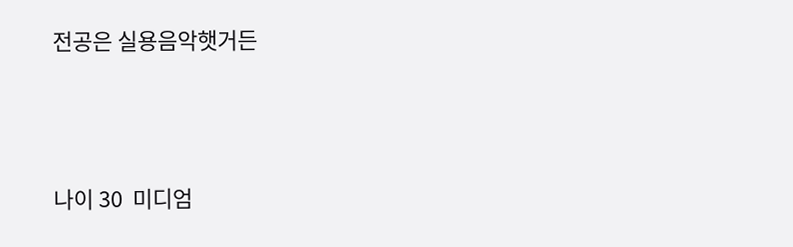전공은 실용음악햇거든



나이 30  미디엄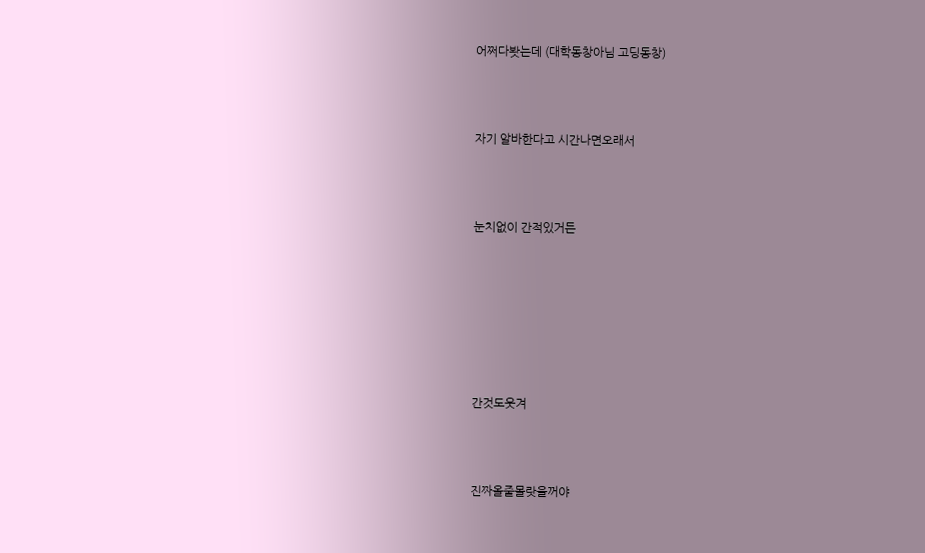어쩌다봣는데 (대학동창아님 고딩동창)



자기 알바한다고 시간나면오래서



눈치없이 간적있거든







간것도웃겨



진짜올줄몰랏을꺼야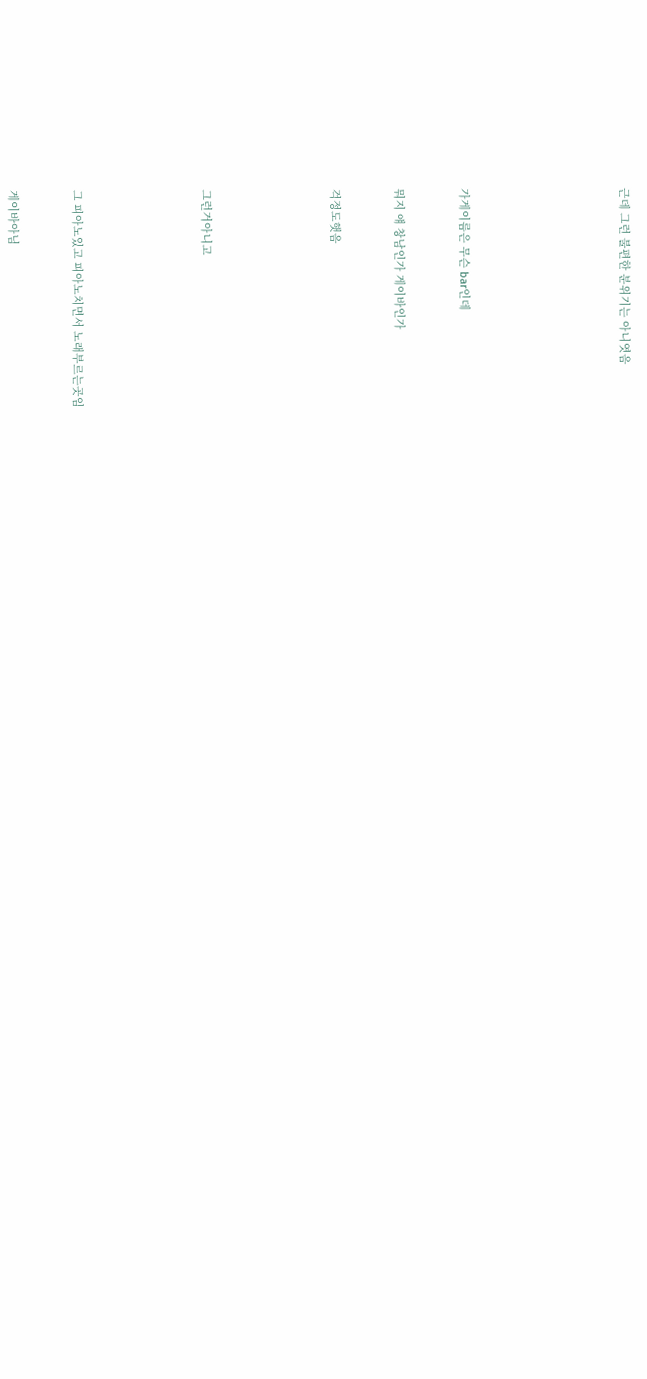근데 그런 불편한 분위기는 아니엿음









가게이름은 무슨 bar인데



뭐지 얘 창남인가 게이바인가



걱정도햇음







그런거아니고







그 피아노있고 피아노치면서 노래부르는곳임



게이바아님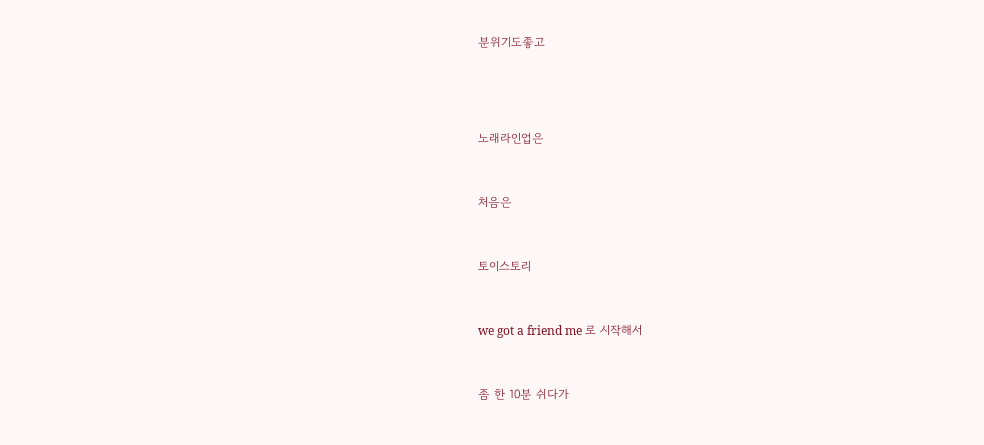분위기도좋고





노래라인업은



처음은



토이스토리



we got a friend me 로 시작해서



좀 한 10분 쉬다가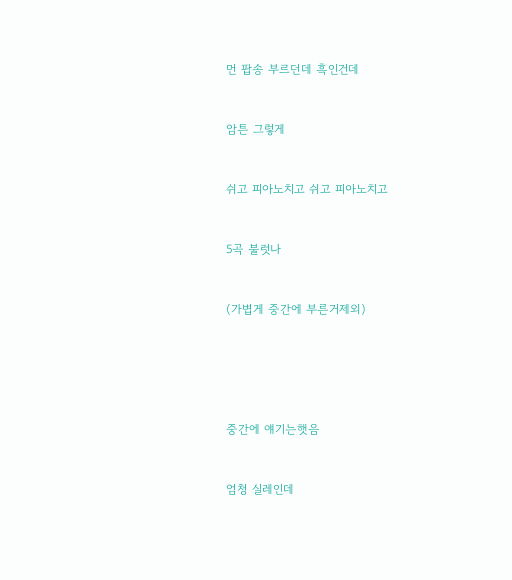먼 팝송 부르던데 흑인건데



암튼 그렇게



쉬고 피아노치고 쉬고 피아노치고



5곡 불럿나



(가볍게 중간에 부른거제외)







중간에 얘기는햇음



엄청 실레인데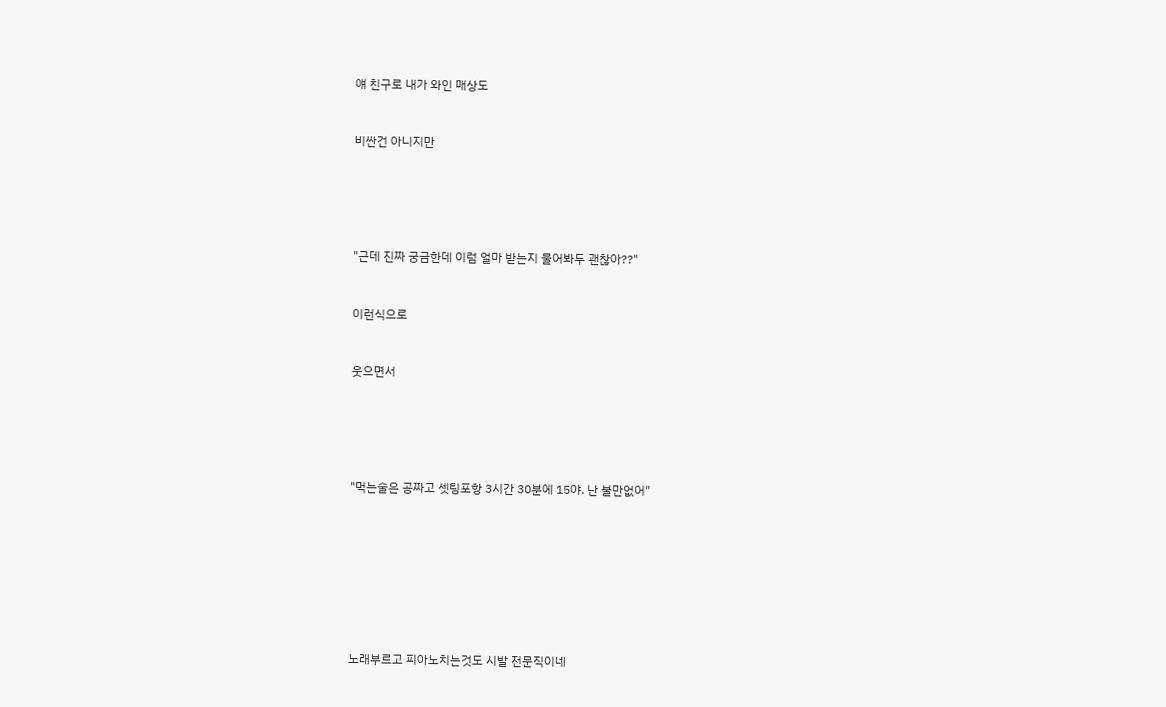얘 친구로 내가 와인 매상도



비싼건 아니지만







"근데 진짜 궁금한데 이럼 얼마 받는지 물어봐두 괜찮아??"



이런식으로



웃으면서







"먹는술은 공짜고 셋팅포항 3시간 30분에 15야. 난 불만없어"











노래부르고 피아노치는것도 시발 전문직이네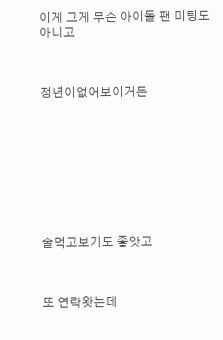이게 그게 무슨 아이돌 팬 미팅도아니고



정년이없어보이거든









술먹고보기도 좋앗고



또 연락왓는데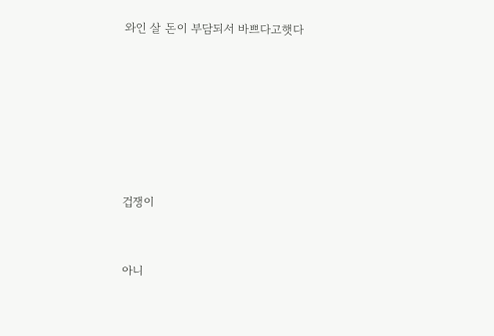와인 살 돈이 부담되서 바쁘다고햇다









겁쟁이



아니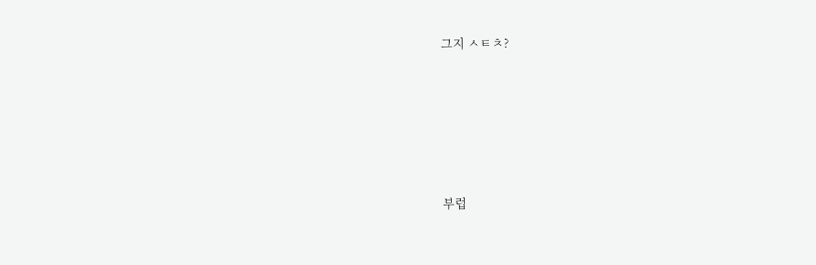그지 ㅅㅌㅊ?





부럽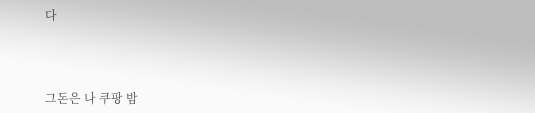다



그돈은 나 쿠팡 밤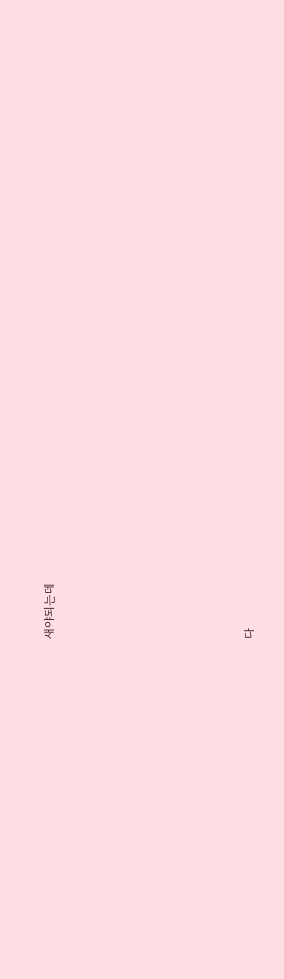새야되는데









다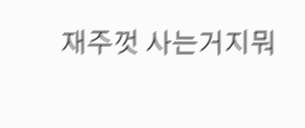재주껏 사는거지뭐